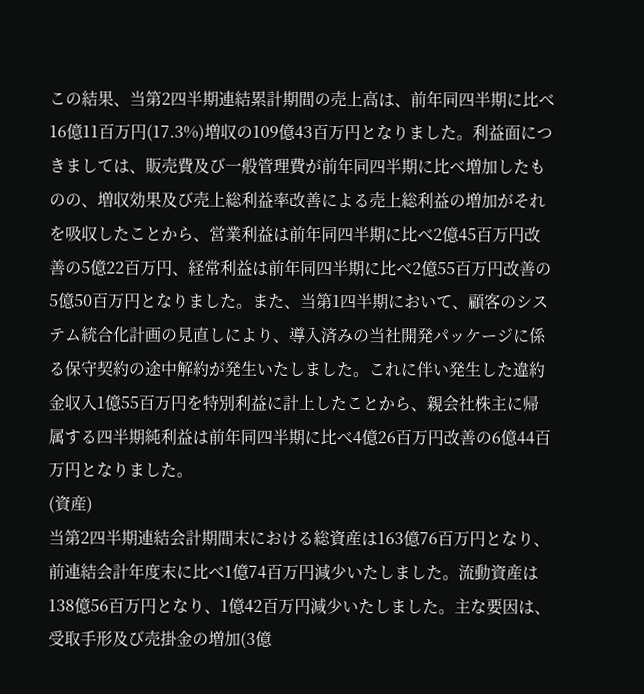この結果、当第2四半期連結累計期間の売上高は、前年同四半期に比べ16億11百万円(17.3%)増収の109億43百万円となりました。利益面につきましては、販売費及び一般管理費が前年同四半期に比べ増加したものの、増収効果及び売上総利益率改善による売上総利益の増加がそれを吸収したことから、営業利益は前年同四半期に比べ2億45百万円改善の5億22百万円、経常利益は前年同四半期に比べ2億55百万円改善の5億50百万円となりました。また、当第1四半期において、顧客のシステム統合化計画の見直しにより、導入済みの当社開発パッケージに係る保守契約の途中解約が発生いたしました。これに伴い発生した違約金収入1億55百万円を特別利益に計上したことから、親会社株主に帰属する四半期純利益は前年同四半期に比べ4億26百万円改善の6億44百万円となりました。
(資産)
当第2四半期連結会計期間末における総資産は163億76百万円となり、前連結会計年度末に比べ1億74百万円減少いたしました。流動資産は138億56百万円となり、1億42百万円減少いたしました。主な要因は、受取手形及び売掛金の増加(3億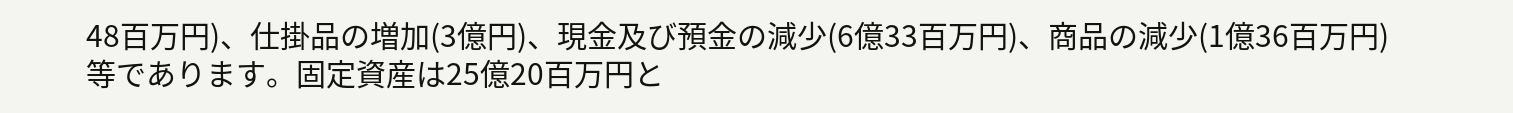48百万円)、仕掛品の増加(3億円)、現金及び預金の減少(6億33百万円)、商品の減少(1億36百万円)等であります。固定資産は25億20百万円と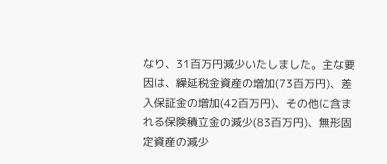なり、31百万円減少いたしました。主な要因は、繰延税金資産の増加(73百万円)、差入保証金の増加(42百万円)、その他に含まれる保険積立金の減少(83百万円)、無形固定資産の減少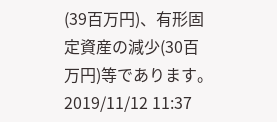(39百万円)、有形固定資産の減少(30百万円)等であります。
2019/11/12 11:37